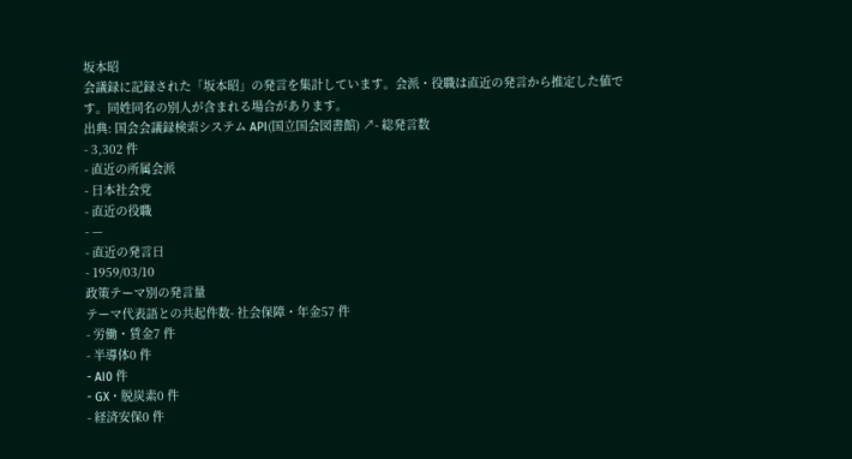坂本昭
会議録に記録された「坂本昭」の発言を集計しています。会派・役職は直近の発言から推定した値です。同姓同名の別人が含まれる場合があります。
出典: 国会会議録検索システム API(国立国会図書館) ↗- 総発言数
- 3,302 件
- 直近の所属会派
- 日本社会党
- 直近の役職
- —
- 直近の発言日
- 1959/03/10
政策テーマ別の発言量
テーマ代表語との共起件数- 社会保障・年金57 件
- 労働・賃金7 件
- 半導体0 件
- AI0 件
- GX・脱炭素0 件
- 経済安保0 件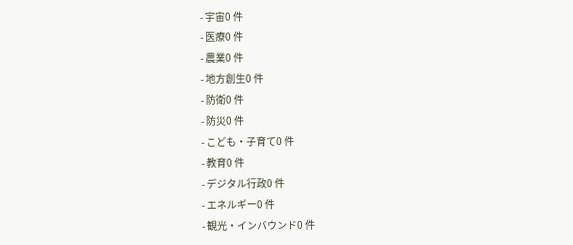- 宇宙0 件
- 医療0 件
- 農業0 件
- 地方創生0 件
- 防衛0 件
- 防災0 件
- こども・子育て0 件
- 教育0 件
- デジタル行政0 件
- エネルギー0 件
- 観光・インバウンド0 件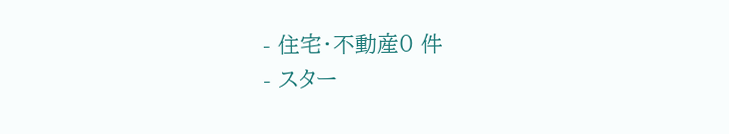- 住宅・不動産0 件
- スター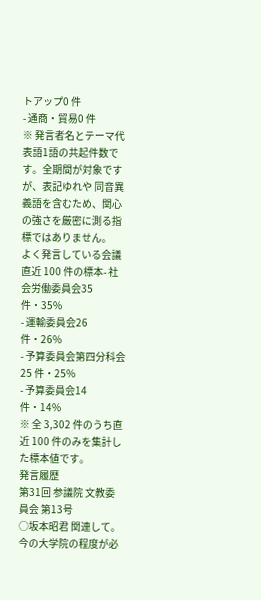トアップ0 件
- 通商・貿易0 件
※ 発言者名とテーマ代表語1語の共起件数です。全期間が対象ですが、表記ゆれや 同音異義語を含むため、関心の強さを厳密に測る指標ではありません。
よく発言している会議
直近 100 件の標本- 社会労働委員会35 件・35%
- 運輸委員会26 件・26%
- 予算委員会第四分科会25 件・25%
- 予算委員会14 件・14%
※ 全 3,302 件のうち直近 100 件のみを集計した標本値です。
発言履歴
第31回 参議院 文教委員会 第13号
○坂本昭君 関連して。今の大学院の程度が必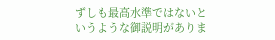ずしも最高水準ではないというような御説明がありま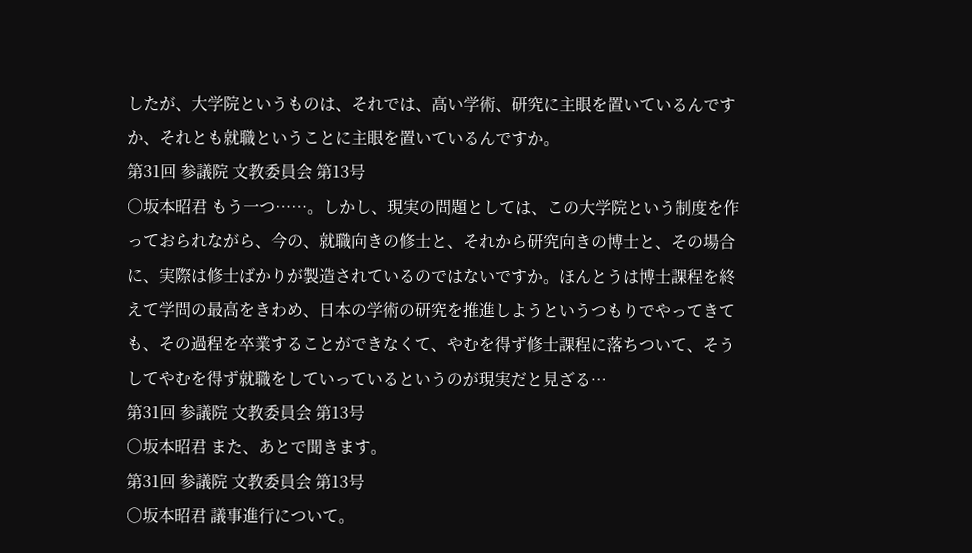したが、大学院というものは、それでは、高い学術、研究に主眼を置いているんですか、それとも就職ということに主眼を置いているんですか。
第31回 参議院 文教委員会 第13号
○坂本昭君 もう一つ……。しかし、現実の問題としては、この大学院という制度を作っておられながら、今の、就職向きの修士と、それから研究向きの博士と、その場合に、実際は修士ばかりが製造されているのではないですか。ほんとうは博士課程を終えて学問の最高をきわめ、日本の学術の研究を推進しようというつもりでやってきても、その過程を卒業することができなくて、やむを得ず修士課程に落ちついて、そうしてやむを得ず就職をしていっているというのが現実だと見ざる…
第31回 参議院 文教委員会 第13号
○坂本昭君 また、あとで聞きます。
第31回 参議院 文教委員会 第13号
○坂本昭君 議事進行について。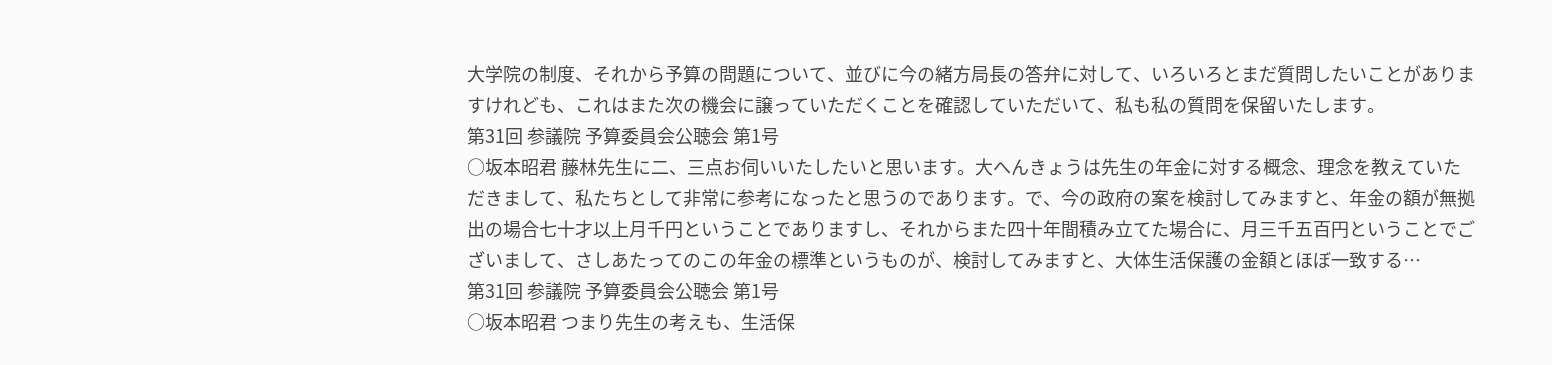大学院の制度、それから予算の問題について、並びに今の緒方局長の答弁に対して、いろいろとまだ質問したいことがありますけれども、これはまた次の機会に譲っていただくことを確認していただいて、私も私の質問を保留いたします。
第31回 参議院 予算委員会公聴会 第1号
○坂本昭君 藤林先生に二、三点お伺いいたしたいと思います。大へんきょうは先生の年金に対する概念、理念を教えていただきまして、私たちとして非常に参考になったと思うのであります。で、今の政府の案を検討してみますと、年金の額が無拠出の場合七十才以上月千円ということでありますし、それからまた四十年間積み立てた場合に、月三千五百円ということでございまして、さしあたってのこの年金の標準というものが、検討してみますと、大体生活保護の金額とほぼ一致する…
第31回 参議院 予算委員会公聴会 第1号
○坂本昭君 つまり先生の考えも、生活保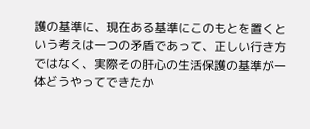護の基準に、現在ある基準にこのもとを置くという考えは一つの矛盾であって、正しい行き方ではなく、実際その肝心の生活保護の基準が一体どうやってできたか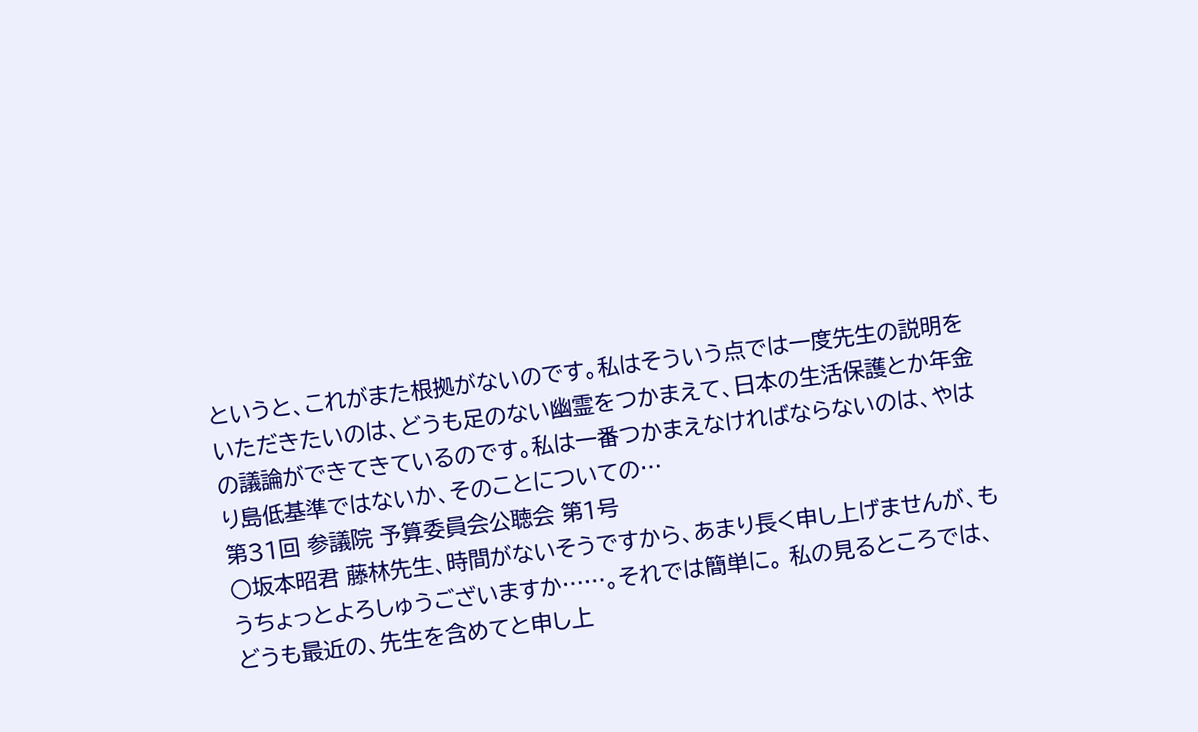というと、これがまた根拠がないのです。私はそういう点では一度先生の説明をいただきたいのは、どうも足のない幽霊をつかまえて、日本の生活保護とか年金の議論ができてきているのです。私は一番つかまえなければならないのは、やはり島低基準ではないか、そのことについての…
第31回 参議院 予算委員会公聴会 第1号
○坂本昭君 藤林先生、時間がないそうですから、あまり長く申し上げませんが、もうちょっとよろしゅうございますか……。それでは簡単に。 私の見るところでは、どうも最近の、先生を含めてと申し上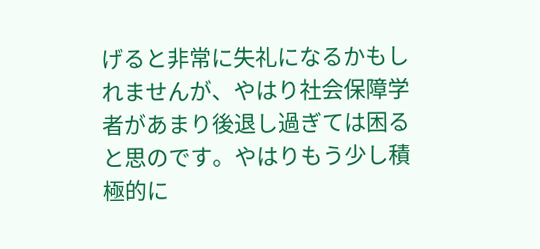げると非常に失礼になるかもしれませんが、やはり社会保障学者があまり後退し過ぎては困ると思のです。やはりもう少し積極的に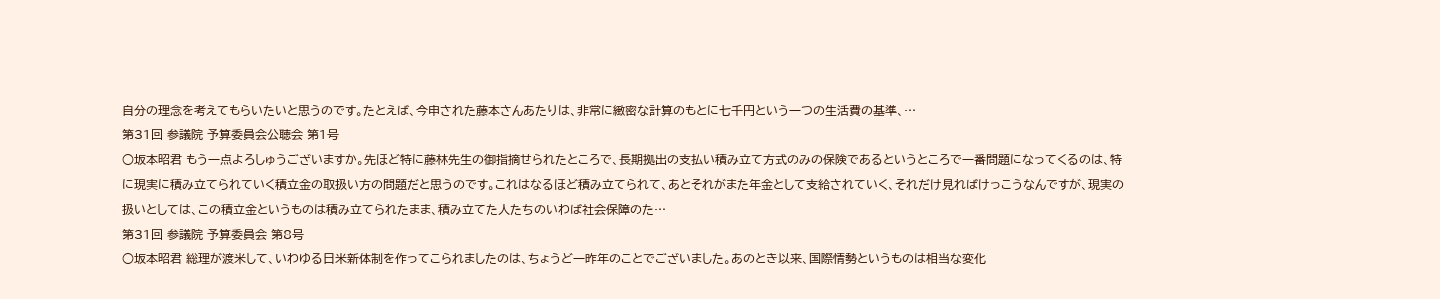自分の理念を考えてもらいたいと思うのです。たとえば、今申された藤本さんあたりは、非常に緻密な計算のもとに七千円という一つの生活費の基準、…
第31回 参議院 予算委員会公聴会 第1号
○坂本昭君 もう一点よろしゅうございますか。先ほど特に藤林先生の御指摘せられたところで、長期拠出の支払い積み立て方式のみの保険であるというところで一番問題になってくるのは、特に現実に積み立てられていく積立金の取扱い方の問題だと思うのです。これはなるほど積み立てられて、あとそれがまた年金として支給されていく、それだけ見ればけっこうなんですが、現実の扱いとしては、この積立金というものは積み立てられたまま、積み立てた人たちのいわば社会保障のた…
第31回 参議院 予算委員会 第8号
○坂本昭君 総理が渡米して、いわゆる日米新体制を作ってこられましたのは、ちょうど一昨年のことでございました。あのとき以来、国際情勢というものは相当な変化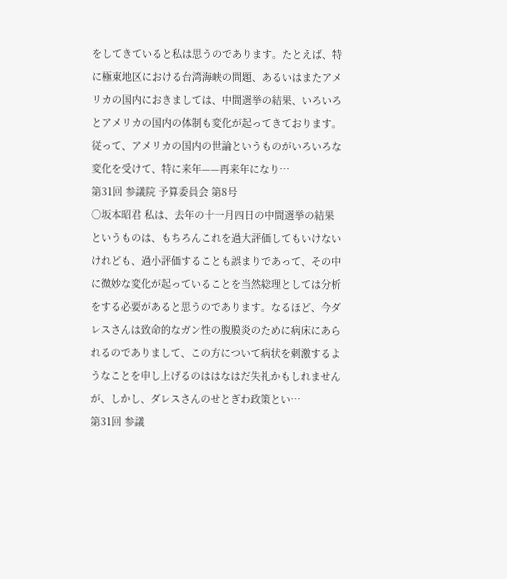をしてきていると私は思うのであります。たとえば、特に極東地区における台湾海峡の問題、あるいはまたアメリカの国内におきましては、中間選挙の結果、いろいろとアメリカの国内の体制も変化が起ってきております。従って、アメリカの国内の世論というものがいろいろな変化を受けて、特に来年——再来年になり…
第31回 参議院 予算委員会 第8号
○坂本昭君 私は、去年の十一月四日の中間選挙の結果というものは、もちろんこれを過大評価してもいけないけれども、過小評価することも誤まりであって、その中に微妙な変化が起っていることを当然総理としては分析をする必要があると思うのであります。なるほど、今ダレスさんは致命的なガン性の腹膜炎のために病床にあられるのでありまして、この方について病状を刺激するようなことを申し上げるのははなはだ失礼かもしれませんが、しかし、ダレスさんのせとぎわ政策とい…
第31回 参議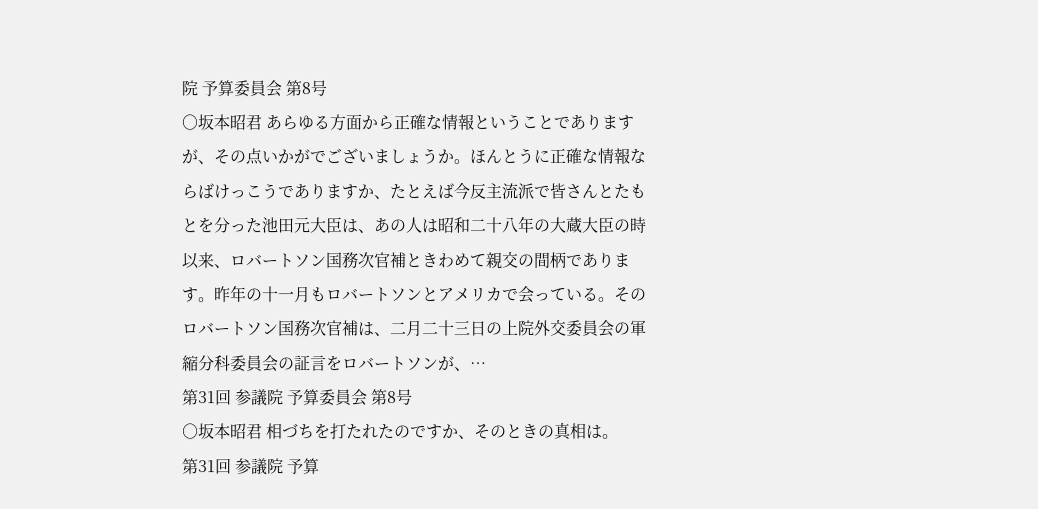院 予算委員会 第8号
○坂本昭君 あらゆる方面から正確な情報ということでありますが、その点いかがでございましょうか。ほんとうに正確な情報ならばけっこうでありますか、たとえば今反主流派で皆さんとたもとを分った池田元大臣は、あの人は昭和二十八年の大蔵大臣の時以来、ロバートソン国務次官補ときわめて親交の間柄であります。昨年の十一月もロバートソンとアメリカで会っている。そのロバートソン国務次官補は、二月二十三日の上院外交委員会の軍縮分科委員会の証言をロバートソンが、…
第31回 参議院 予算委員会 第8号
○坂本昭君 相づちを打たれたのですか、そのときの真相は。
第31回 参議院 予算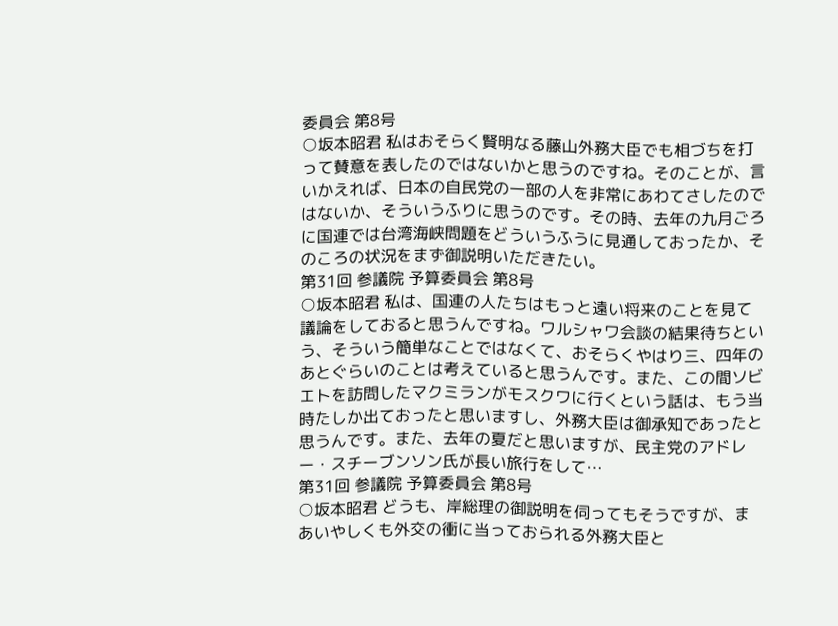委員会 第8号
○坂本昭君 私はおそらく賢明なる藤山外務大臣でも相づちを打って賛意を表したのではないかと思うのですね。そのことが、言いかえれば、日本の自民党の一部の人を非常にあわてさしたのではないか、そういうふりに思うのです。その時、去年の九月ごろに国連では台湾海峡問題をどういうふうに見通しておったか、そのころの状況をまず御説明いただきたい。
第31回 参議院 予算委員会 第8号
○坂本昭君 私は、国連の人たちはもっと遠い将来のことを見て議論をしておると思うんですね。ワルシャワ会談の結果待ちという、そういう簡単なことではなくて、おそらくやはり三、四年のあとぐらいのことは考えていると思うんです。また、この間ソビエトを訪問したマクミランがモスクワに行くという話は、もう当時たしか出ておったと思いますし、外務大臣は御承知であったと思うんです。また、去年の夏だと思いますが、民主党のアドレー・スチーブンソン氏が長い旅行をして…
第31回 参議院 予算委員会 第8号
○坂本昭君 どうも、岸総理の御説明を伺ってもそうですが、まあいやしくも外交の衝に当っておられる外務大臣と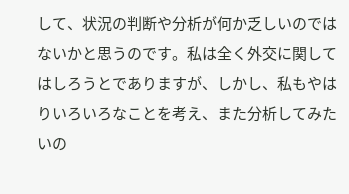して、状況の判断や分析が何か乏しいのではないかと思うのです。私は全く外交に関してはしろうとでありますが、しかし、私もやはりいろいろなことを考え、また分析してみたいの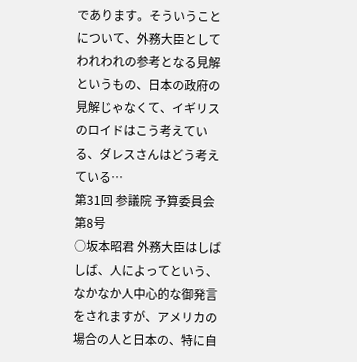であります。そういうことについて、外務大臣としてわれわれの参考となる見解というもの、日本の政府の見解じゃなくて、イギリスのロイドはこう考えている、ダレスさんはどう考えている…
第31回 参議院 予算委員会 第8号
○坂本昭君 外務大臣はしばしば、人によってという、なかなか人中心的な御発言をされますが、アメリカの場合の人と日本の、特に自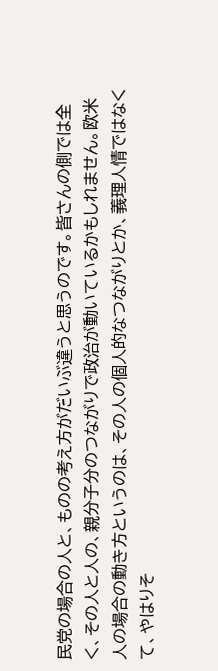民党の場合の人と、ものの考え方がだいぶ違うと思うのです。皆さんの側では全く、その人と人の、親分子分のつながりで政治が動いているかもしれません。欧米人の場合の動き方というのは、その人の個人的なつながりとか、義理人情ではなくて、やはりそ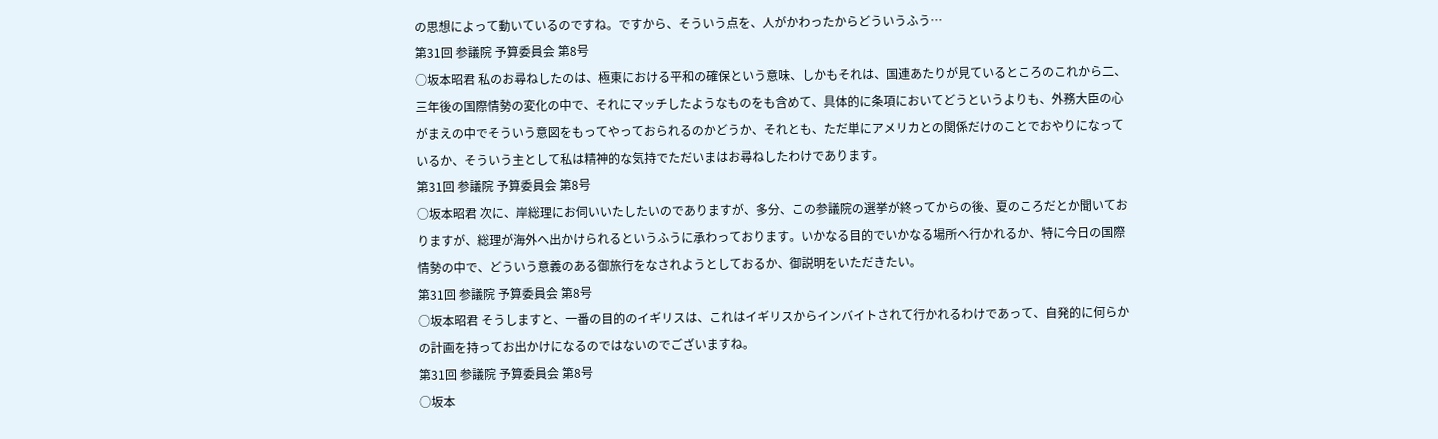の思想によって動いているのですね。ですから、そういう点を、人がかわったからどういうふう…
第31回 参議院 予算委員会 第8号
○坂本昭君 私のお尋ねしたのは、極東における平和の確保という意味、しかもそれは、国連あたりが見ているところのこれから二、三年後の国際情勢の変化の中で、それにマッチしたようなものをも含めて、具体的に条項においてどうというよりも、外務大臣の心がまえの中でそういう意図をもってやっておられるのかどうか、それとも、ただ単にアメリカとの関係だけのことでおやりになっているか、そういう主として私は精神的な気持でただいまはお尋ねしたわけであります。
第31回 参議院 予算委員会 第8号
○坂本昭君 次に、岸総理にお伺いいたしたいのでありますが、多分、この参議院の選挙が終ってからの後、夏のころだとか聞いておりますが、総理が海外へ出かけられるというふうに承わっております。いかなる目的でいかなる場所へ行かれるか、特に今日の国際情勢の中で、どういう意義のある御旅行をなされようとしておるか、御説明をいただきたい。
第31回 参議院 予算委員会 第8号
○坂本昭君 そうしますと、一番の目的のイギリスは、これはイギリスからインバイトされて行かれるわけであって、自発的に何らかの計画を持ってお出かけになるのではないのでございますね。
第31回 参議院 予算委員会 第8号
○坂本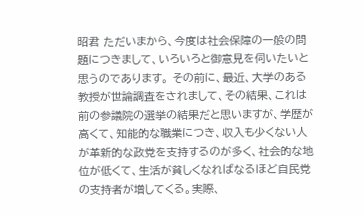昭君 ただいまから、今度は社会保障の一般の問題につきまして、いろいろと御意見を伺いたいと思うのであります。 その前に、最近、大学のある教授が世論調査をされまして、その結果、これは前の参議院の選挙の結果だと思いますが、学歴が高くて、知能的な職業につき、収入も少くない人が革新的な政党を支持するのが多く、社会的な地位が低くて、生活が貧しくなればなるほど自民党の支持者が増してくる。実際、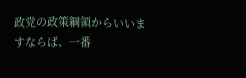政党の政策綱領からいいますならば、一番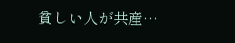貧しい人が共産…